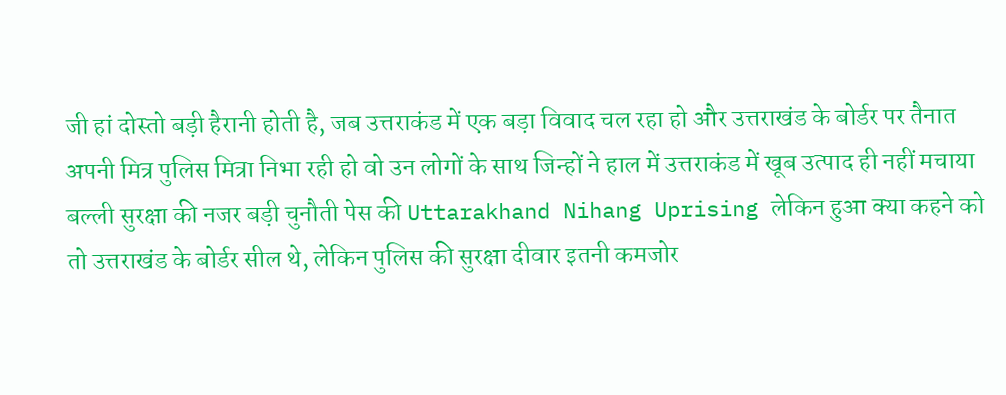जी हां दोस्तो बड़ी हैरानी होती है, जब उत्तराकंड में एक बड़ा विवाद चल रहा हो और उत्तराखंड के बोर्डर पर तैनात अपनी मित्र पुलिस मित्रा निभा रही हो वो उन लोगों के साथ जिन्हों ने हाल में उत्तराकंड में खूब उत्पाद ही नहीं मचाया बल्ली सुरक्षा की नजर बड़ी चुनौती पेस की Uttarakhand Nihang Uprising लेकिन हुआ क्या कहने को तो उत्तराखंड के बोर्डर सील थे, लेकिन पुलिस की सुरक्षा दीवार इतनी कमजोर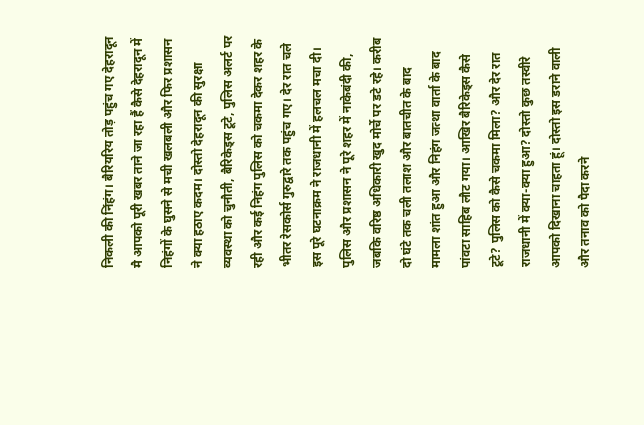निकली की निंहंग। बैरियरिय तोड़ पहुंच गए देहरादून मै आपको पूरी खबर ताने जा रहा हैं कैसे देहरादून में निहंगों के घुसने से मची खलबली और फिर प्रशासन ने क्या हठाए कदम। दोस्तो देहरादून की सुरक्षा व्यवस्था को चुनौती, बैरिकेड्स टूटे, पुलिस अलर्ट पर रही और कई निहंग पुलिस को चकमा देकर शहर के भीतर रेसकोर्स गुरुद्वारे तक पहुंच गए। देर रात चले इस पूरे घटनाक्रम ने राजधानी में हलचल मचा दी। पुलिस और प्रशासन ने पूरे शहर में नाकेबंदी की, जबकि वरिष्ठ अधिकारी खुद मोर्चे पर डटे रहे। करीब दो घंटे तक चली तलाश और बातचीत के बाद मामला शांत हुआ और निहंग जत्था वार्ता के बाद पांवटा साहिब लौट गया। आखिर बैरिकेड्स कैसे टूटे? पुलिस को कैसे चकमा मिला? और देर रात राजधानी में क्या-क्या हुआ? दोस्तो कुछ तस्वीरे आपको दिखाना चाहता हूं। दोस्तो इस डराने वाली और तनाव को पैदा करने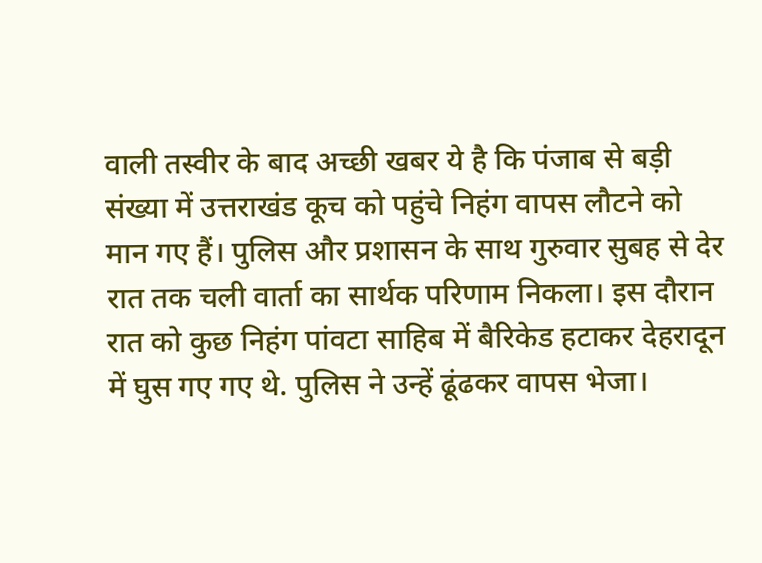वाली तस्वीर के बाद अच्छी खबर ये है कि पंजाब से बड़ी संख्या में उत्तराखंड कूच को पहुंचे निहंग वापस लौटने को मान गए हैं। पुलिस और प्रशासन के साथ गुरुवार सुबह से देर रात तक चली वार्ता का सार्थक परिणाम निकला। इस दौरान रात को कुछ निहंग पांवटा साहिब में बैरिकेड हटाकर देहरादून में घुस गए गए थे. पुलिस ने उन्हें ढूंढकर वापस भेजा।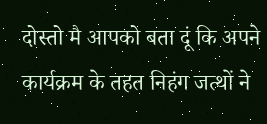दोस्तो मै आपको बता दूं कि अपने कार्यक्रम के तहत निहंग जत्थों ने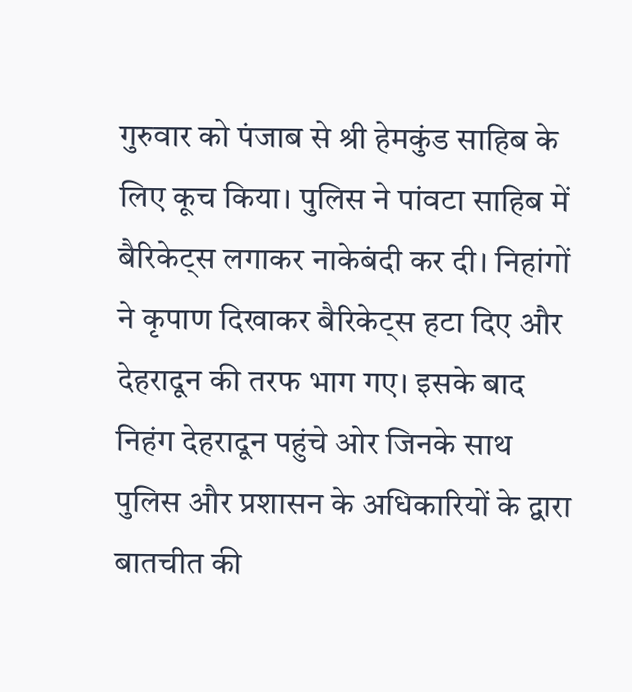गुरुवार को पंजाब से श्री हेमकुंड साहिब के लिए कूच किया। पुलिस ने पांवटा साहिब में बैरिकेट्स लगाकर नाकेबंदी कर दी। निहांगों ने कृपाण दिखाकर बैरिकेट्स हटा दिए और देहरादून की तरफ भाग गए। इसके बाद निहंग देहरादून पहुंचे ओर जिनके साथ पुलिस और प्रशासन के अधिकारियों के द्वारा बातचीत की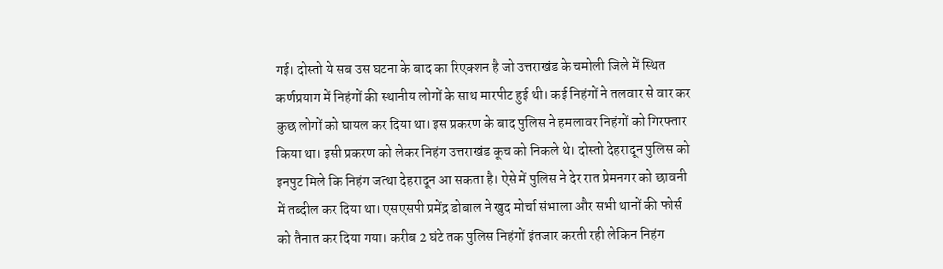गई। दोस्तो ये सब उस घटना के बाद का रिएक्शन है जो उत्तराखंड के चमोली जिले में स्थित कर्णप्रयाग में निहंगों की स्थानीय लोगों के साथ मारपीट हुई थी। कई निहंगों ने तलवार से वार कर कुछ लोगों को घायल कर दिया था। इस प्रकरण के बाद पुलिस ने हमलावर निहंगों को गिरफ्तार किया था। इसी प्रकरण को लेकर निहंग उत्तराखंड कूच को निकले थे। दोस्तो देहरादून पुलिस को इनपुट मिले कि निहंग जत्था देहरादून आ सकता है। ऐसे में पुलिस ने देर रात प्रेमनगर को छावनी में तब्दील कर दिया था। एसएसपी प्रमेंद्र डोबाल ने खुद मोर्चा संभाला और सभी थानों की फोर्स को तैनात कर दिया गया। करीब 2 घंटे तक पुलिस निहंगों इंतजार करती रही लेकिन निहंग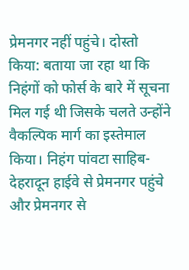प्रेमनगर नहीं पहुंचे। दोस्तो किया: बताया जा रहा था कि निहंगों को फोर्स के बारे में सूचना मिल गई थी जिसके चलते उन्होंने वैकल्पिक मार्ग का इस्तेमाल किया। निहंग पांवटा साहिब-देहरादून हाईवे से प्रेमनगर पहुंचे और प्रेमनगर से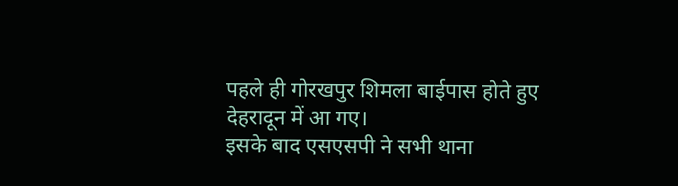पहले ही गोरखपुर शिमला बाईपास होते हुए देहरादून में आ गए।
इसके बाद एसएसपी ने सभी थाना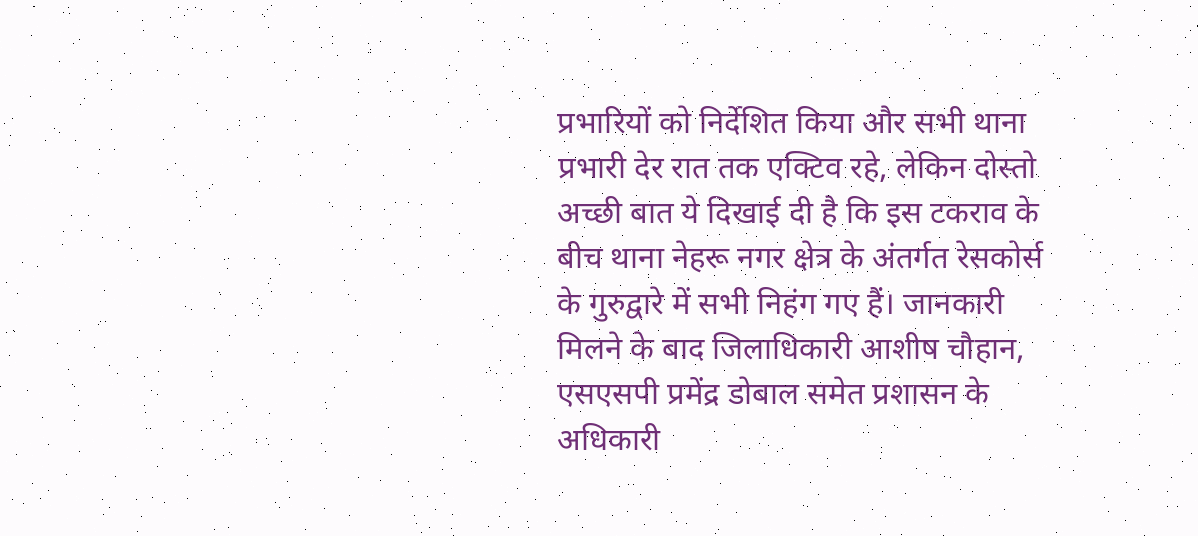प्रभारियों को निर्देशित किया और सभी थाना प्रभारी देर रात तक एक्टिव रहे, लेकिन दोस्तो अच्छी बात ये दिखाई दी है कि इस टकराव के बीच थाना नेहरू नगर क्षेत्र के अंतर्गत रेसकोर्स के गुरुद्वारे में सभी निहंग गए हैं। जानकारी मिलने के बाद जिलाधिकारी आशीष चौहान, एसएसपी प्रमेंद्र डोबाल समेत प्रशासन के अधिकारी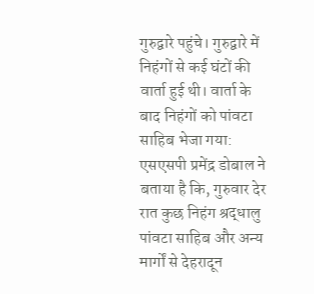गुरुद्वारे पहुंचे। गुरुद्वारे में निहंगों से कई घंटों की वार्ता हुई थी। वार्ता के बाद निहंगों को पांवटा साहिब भेजा गया: एसएसपी प्रमेंद्र डोबाल ने बताया है कि, गुरुवार देर रात कुछ निहंग श्रद्धालु पांवटा साहिब और अन्य मार्गों से देहरादून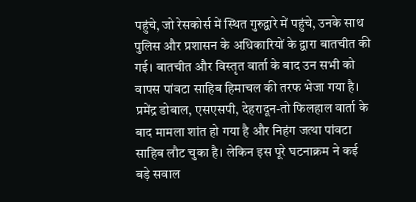पहुंचे, जो रेसकोर्स में स्थित गुरुद्वारे में पहुंचे, उनके साथ पुलिस और प्रशासन के अधिकारियों के द्वारा बातचीत की गई। बातचीत और विस्तृत वार्ता के बाद उन सभी को वापस पांवटा साहिब हिमाचल की तरफ भेजा गया है। प्रमेंद्र डोबाल, एसएसपी, देहरादून-तो फिलहाल वार्ता के बाद मामला शांत हो गया है और निहंग जत्था पांवटा साहिब लौट चुका है। लेकिन इस पूरे घटनाक्रम ने कई बड़े सवाल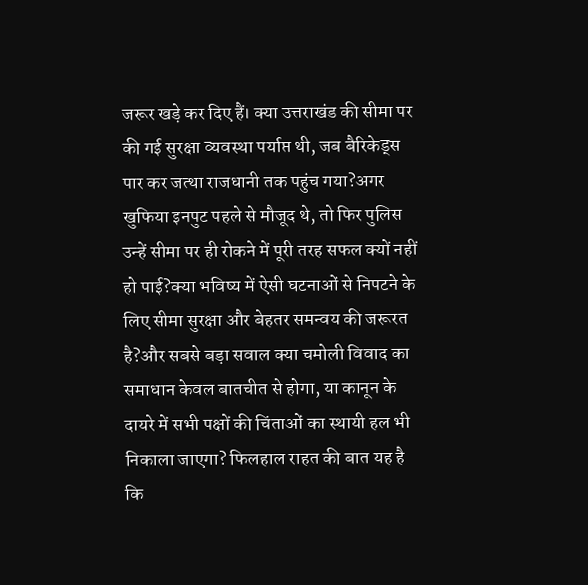जरूर खड़े कर दिए हैं। क्या उत्तराखंड की सीमा पर की गई सुरक्षा व्यवस्था पर्याप्त थी, जब बैरिकेड्स पार कर जत्था राजधानी तक पहुंच गया?अगर खुफिया इनपुट पहले से मौजूद थे, तो फिर पुलिस उन्हें सीमा पर ही रोकने में पूरी तरह सफल क्यों नहीं हो पाई?क्या भविष्य में ऐसी घटनाओं से निपटने के लिए सीमा सुरक्षा और बेहतर समन्वय की जरूरत है?और सबसे बड़ा सवाल क्या चमोली विवाद का समाधान केवल बातचीत से होगा, या कानून के दायरे में सभी पक्षों की चिंताओं का स्थायी हल भी निकाला जाएगा? फिलहाल राहत की बात यह है कि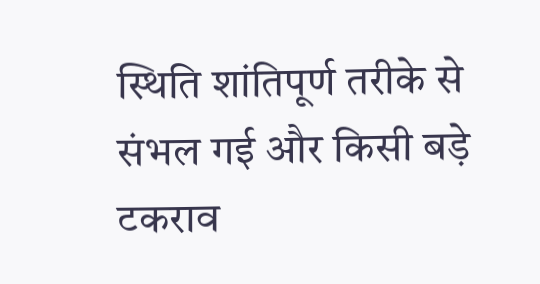स्थिति शांतिपूर्ण तरीके से संभल गई और किसी बड़े टकराव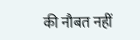की नौबत नहीं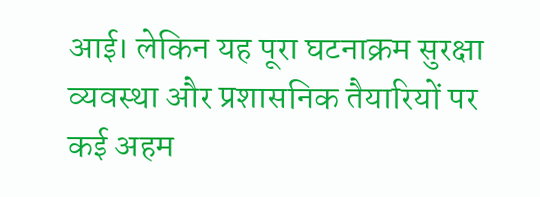आई। लेकिन यह पूरा घटनाक्रम सुरक्षा व्यवस्था और प्रशासनिक तैयारियों पर कई अहम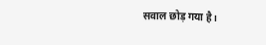सवाल छोड़ गया है।